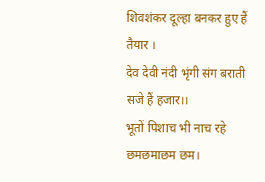शिवशंकर दूल्हा बनकर हुए हैं तैयार ।
देव देवी नंदी भृंगी संग बराती सजे हैं हजार।।
भूतों पिशाच भी नाच रहे छमछमाछम छम।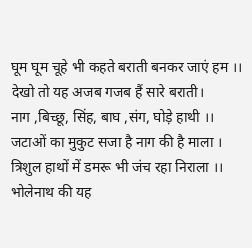घूम घूम चूहे भी कहते बराती बनकर जाएं हम ।।
देखो तो यह अजब गजब हैं सारे बराती।
नाग ,बिच्छू, सिंह, बाघ ,संग, घोड़े हाथी ।।
जटाओं का मुकुट सजा है नाग की है माला ।
त्रिशुल हाथों में डमरू भी जंच रहा निराला ।।
भोलेनाथ की यह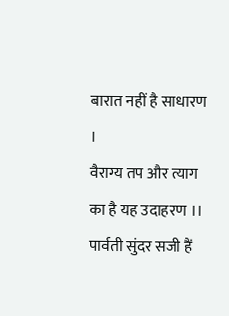बारात नहीं है साधारण ।
वैराग्य तप और त्याग का है यह उदाहरण ।।
पार्वती सुंदर सजी हैं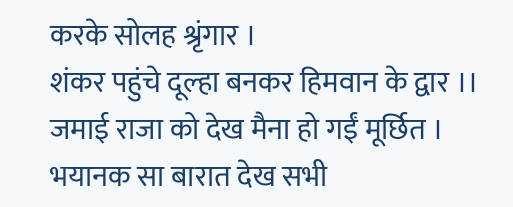करके सोलह श्रृंगार ।
शंकर पहुंचे दूल्हा बनकर हिमवान के द्वार ।।
जमाई राजा को देख मैना हो गईं मूर्छित ।
भयानक सा बारात देख सभी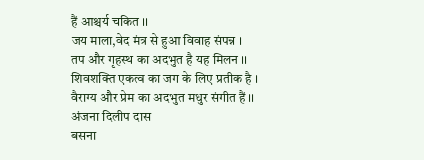हैं आश्चर्य चकित ।।
जय माला,वेद मंत्र से हुआ विवाह संपन्न ।
तप और गृहस्थ का अदभुत है यह मिलन ।।
शिवशक्ति एकत्व का जग के लिए प्रतीक है ।
वैराग्य और प्रेम का अदभुत मधुर संगीत हैं ।।
अंजना दिलीप दास
बसना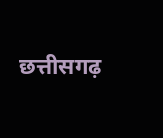छत्तीसगढ़